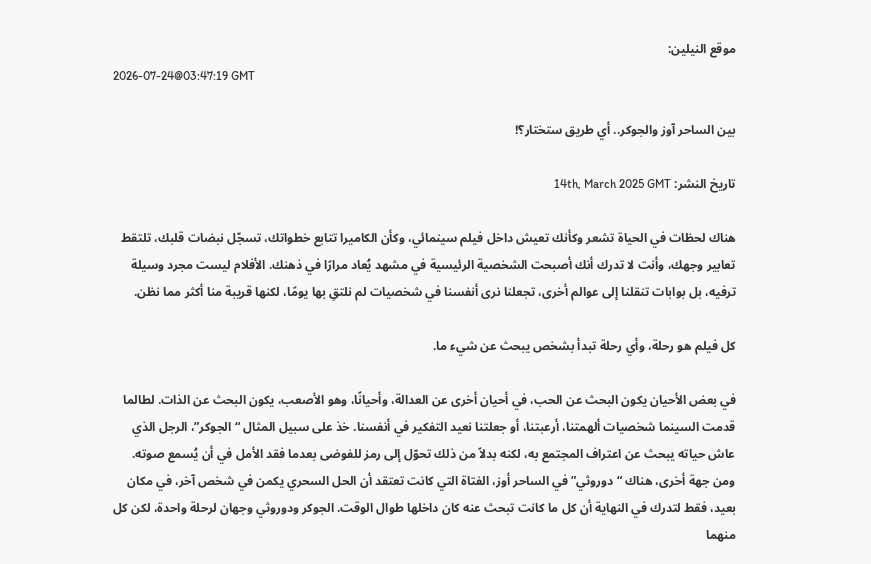موقع النيلين:
2026-07-24@03:47:19 GMT

بين الساحر آوز والجوكر.. أي طريق ستختار؟!

تاريخ النشر: 14th, March 2025 GMT

هناك لحظات في الحياة تشعر وكأنك تعيش داخل فيلم سينمائي، وكأن الكاميرا تتابع خطواتك، تسجّل نبضات قلبك، تلتقط تعابير وجهك، وأنت لا تدرك أنك أصبحت الشخصية الرئيسية في مشهد يُعاد مرارًا في ذهنك. الأفلام ليست مجرد وسيلة ترفيه، بل بوابات تنقلنا إلى عوالم أخرى، تجعلنا نرى أنفسنا في شخصيات لم نلتقِ بها يومًا، لكنها قريبة منا أكثر مما نظن.

كل فيلم هو رحلة، وأي رحلة تبدأ بشخص يبحث عن شيء ما.

في بعض الأحيان يكون البحث عن الحب، في أحيان أخرى عن العدالة، وأحيانًا، وهو الأصعب، يكون البحث عن الذات. لطالما قدمت السينما شخصيات ألهمتنا، أرعبتنا، أو جعلتنا نعيد التفكير في أنفسنا. خذ على سبيل المثال “الجوكر”، الرجل الذي عاش حياته يبحث عن اعتراف المجتمع به، لكنه بدلاً من ذلك تحوّل إلى رمز للفوضى بعدما فقد الأمل في أن يُسمع صوته. ومن جهة أخرى، هناك “دوروثي” في الساحر أوز، الفتاة التي كانت تعتقد أن الحل السحري يكمن في شخص آخر، في مكان بعيد، فقط لتدرك في النهاية أن كل ما كانت تبحث عنه كان داخلها طوال الوقت. الجوكر ودوروثي وجهان لرحلة واحدة، لكن كل منهما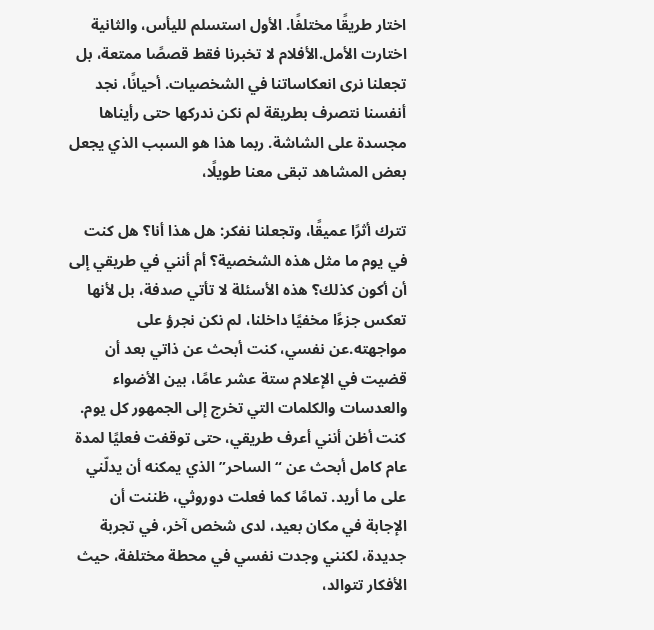اختار طريقًا مختلفًا. الأول استسلم لليأس، والثانية اختارت الأمل.الأفلام لا تخبرنا فقط قصصًا ممتعة، بل تجعلنا نرى انعكاساتنا في الشخصيات. أحيانًا، نجد أنفسنا نتصرف بطريقة لم نكن ندركها حتى رأيناها مجسدة على الشاشة. ربما هذا هو السبب الذي يجعل بعض المشاهد تبقى معنا طويلًا،

تترك أثرًا عميقًا، وتجعلنا نفكر: هل هذا أنا؟ هل كنت في يوم ما مثل هذه الشخصية؟ أم أنني في طريقي إلى أن أكون كذلك؟ هذه الأسئلة لا تأتي صدفة، بل لأنها تعكس جزءًا مخفيًا داخلنا، لم نكن نجرؤ على مواجهته.عن نفسي، كنت أبحث عن ذاتي بعد أن قضيت في الإعلام ستة عشر عامًا، بين الأضواء والعدسات والكلمات التي تخرج إلى الجمهور كل يوم. كنت أظن أنني أعرف طريقي، حتى توقفت فعليًا لمدة عام كامل أبحث عن “الساحر” الذي يمكنه أن يدلّني على ما أريد. تمامًا كما فعلت دوروثي، ظننت أن الإجابة في مكان بعيد، لدى شخص آخر، في تجربة جديدة، لكنني وجدت نفسي في محطة مختلفة، حيث الأفكار تتوالد،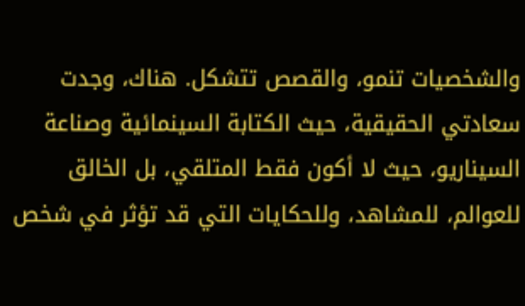والشخصيات تنمو، والقصص تتشكل. هناك، وجدت سعادتي الحقيقية، حيث الكتابة السينمائية وصناعة السيناريو، حيث لا أكون فقط المتلقي، بل الخالق للعوالم، للمشاهد، وللحكايات التي قد تؤثر في شخص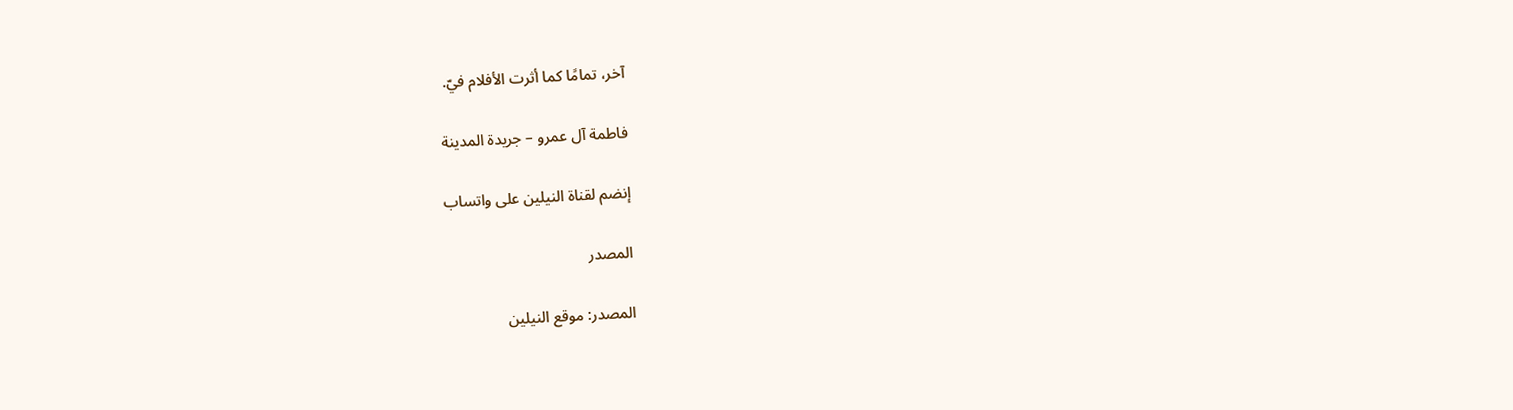آخر، تمامًا كما أثرت الأفلام فيّ.

فاطمة آل عمرو – جريدة المدينة

إنضم لقناة النيلين على واتساب

المصدر

المصدر: موقع النيلين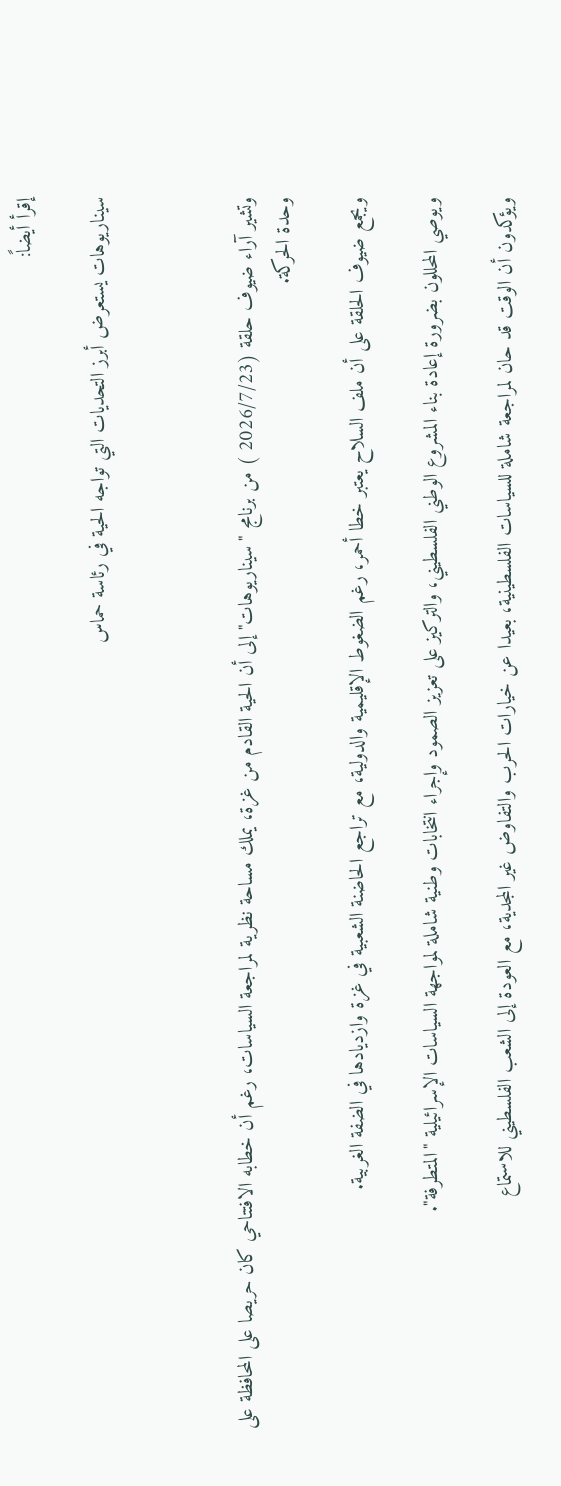إقرأ أيضاً:

سيناريوهات يستعرض أبرز التحديات التي تواجه الحية في رئاسة حماس



وتشير آراء ضيوف حلقة (2026/7/23 ) من برنامج "سيناريوهات" إلى أن الحية القادم من غزة، يملك مساحة نظرية لمراجعة السياسات، رغم أن خطابه الافتتاحي كان حريصا على المحافظة على وحدة الحركة.

ويجمع ضيوف الحلقة على أن ملف السلاح يعتبر خطا أحمر، رغم الضغوط الإقليمية والدولية، مع تراجع الحاضنة الشعبية في غزة وازديادها في الضفة الغربية.

ويوصي المحللون بضرورة إعادة بناء المشروع الوطني الفلسطيني، والتركيز على تعزيز الصمود وإجراء انتخابات وطنية شاملة لمواجهة السياسات الإسرائيلية "المتطرفة".

ويؤكدون أن الوقت قد حان لمراجعة شاملة للسياسات الفلسطينية، بعيدا عن خيارات الحرب والتفاوض غير المجدية، مع العودة إلى الشعب الفلسطيني للاستماع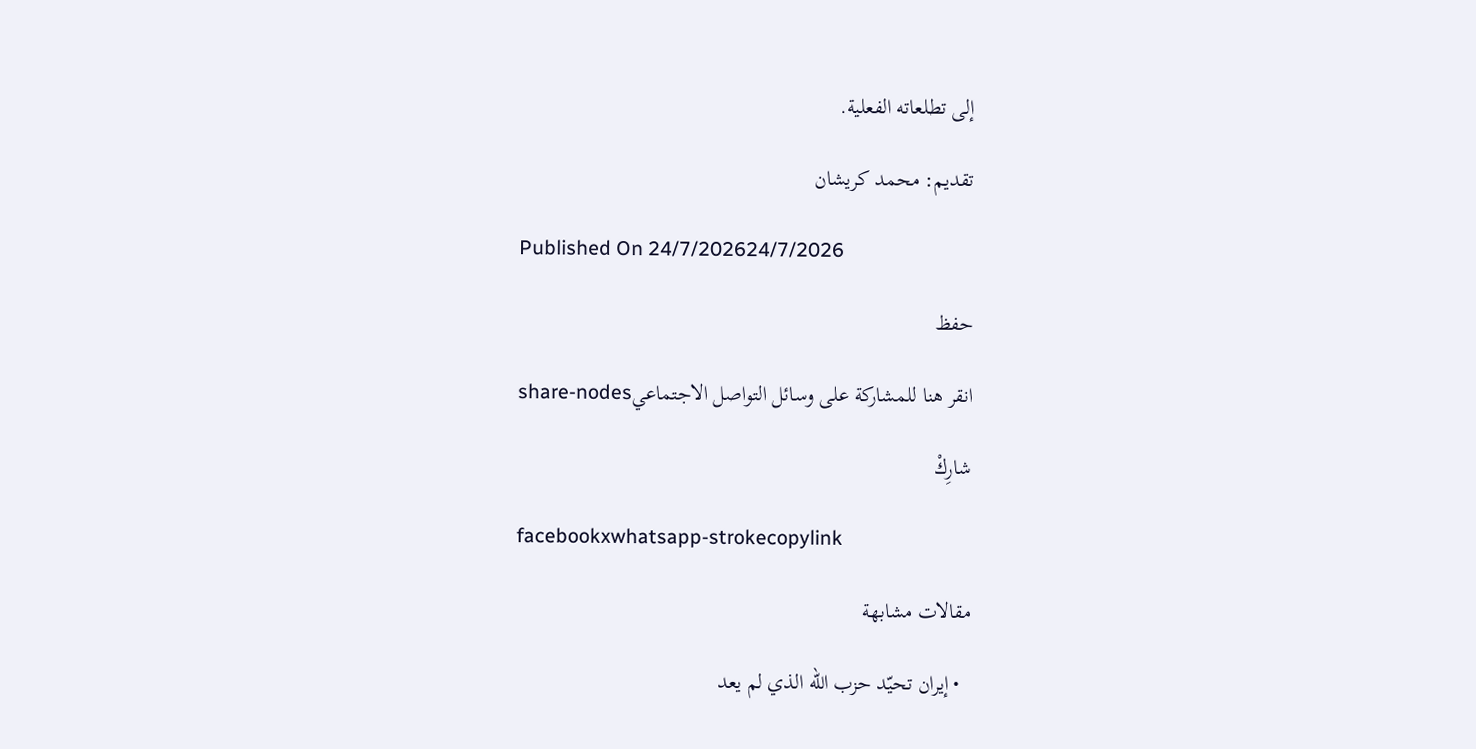إلى تطلعاته الفعلية.

تقديم: محمد كريشان

Published On 24/7/202624/7/2026

حفظ

انقر هنا للمشاركة على وسائل التواصل الاجتماعيshare-nodes

شارِكْ

facebookxwhatsapp-strokecopylink

مقالات مشابهة

  • إيران تحيّد حزب الله الذي لم يعد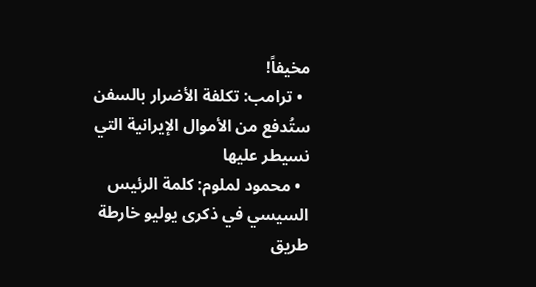مخيفاً!
  • ترامب: تكلفة الأضرار بالسفن ستُدفع من الأموال الإيرانية التي نسيطر عليها
  • محمود لملوم: كلمة الرئيس السيسي في ذكرى يوليو خارطة طريق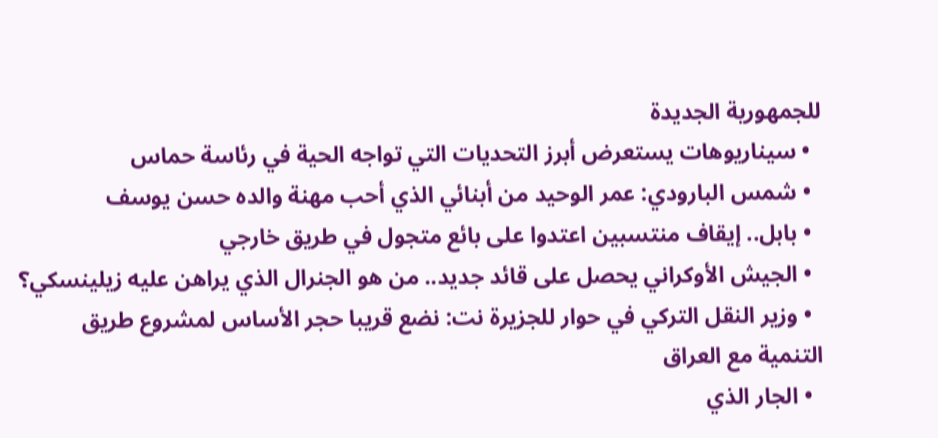للجمهورية الجديدة
  • سيناريوهات يستعرض أبرز التحديات التي تواجه الحية في رئاسة حماس
  • شمس البارودي: عمر الوحيد من أبنائي الذي أحب مهنة والده حسن يوسف
  • بابل.. إيقاف منتسبين اعتدوا على بائع متجول في طريق خارجي
  • الجيش الأوكراني يحصل على قائد جديد.. من هو الجنرال الذي يراهن عليه زيلينسكي؟
  • وزير النقل التركي في حوار للجزيرة نت: نضع قريبا حجر الأساس لمشروع طريق التنمية مع العراق
  • الجار الذي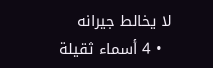لا يخالط جيرانه
  • 4 أسماء ثقيلة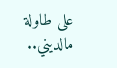على طاولة مالديني..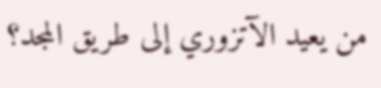من يعيد الآتزوري إلى طريق المجد؟